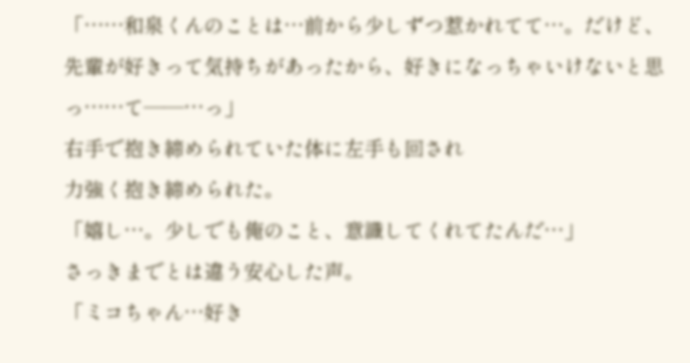「……和泉くんのことは…前から少しずつ惹かれてて…。だけど、先輩が好きって気持ちがあったから、好きになっちゃいけないと思っ……て――…っ」
右手で抱き締められていた体に左手も回され
力強く抱き締められた。
「嬉し…。少しでも俺のこと、意識してくれてたんだ…」
さっきまでとは違う安心した声。
「ミコちゃん…好き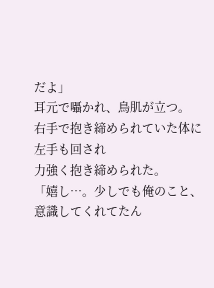だよ」
耳元で囁かれ、鳥肌が立つ。
右手で抱き締められていた体に左手も回され
力強く抱き締められた。
「嬉し…。少しでも俺のこと、意識してくれてたん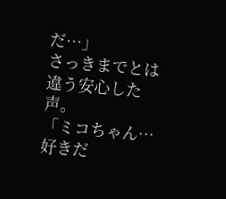だ…」
さっきまでとは違う安心した声。
「ミコちゃん…好きだ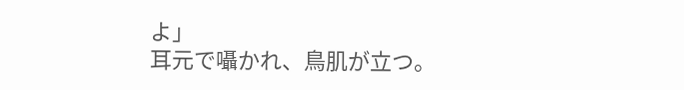よ」
耳元で囁かれ、鳥肌が立つ。